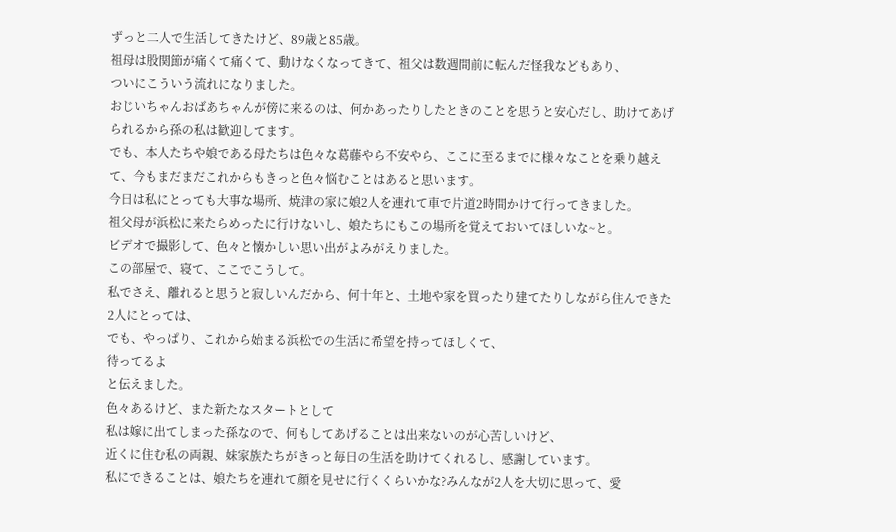ずっと二人で生活してきたけど、89歳と85歳。
祖母は股関節が痛くて痛くて、動けなくなってきて、祖父は数週間前に転んだ怪我などもあり、
ついにこういう流れになりました。
おじいちゃんおばあちゃんが傍に来るのは、何かあったりしたときのことを思うと安心だし、助けてあげられるから孫の私は歓迎してます。
でも、本人たちや娘である母たちは色々な葛藤やら不安やら、ここに至るまでに様々なことを乗り越えて、今もまだまだこれからもきっと色々悩むことはあると思います。
今日は私にとっても大事な場所、焼津の家に娘2人を連れて車で片道2時間かけて行ってきました。
祖父母が浜松に来たらめったに行けないし、娘たちにもこの場所を覚えておいてほしいな~と。
ビデオで撮影して、色々と懐かしい思い出がよみがえりました。
この部屋で、寝て、ここでこうして。
私でさえ、離れると思うと寂しいんだから、何十年と、土地や家を買ったり建てたりしながら住んできた2人にとっては、
でも、やっぱり、これから始まる浜松での生活に希望を持ってほしくて、
待ってるよ
と伝えました。
色々あるけど、また新たなスタートとして
私は嫁に出てしまった孫なので、何もしてあげることは出来ないのが心苦しいけど、
近くに住む私の両親、妹家族たちがきっと毎日の生活を助けてくれるし、感謝しています。
私にできることは、娘たちを連れて顔を見せに行くくらいかな?みんなが2人を大切に思って、愛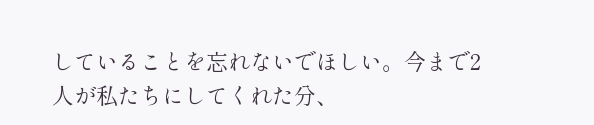していることを忘れないでほしい。今まで2人が私たちにしてくれた分、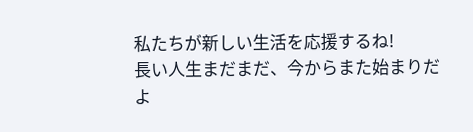私たちが新しい生活を応援するね!
長い人生まだまだ、今からまた始まりだよ